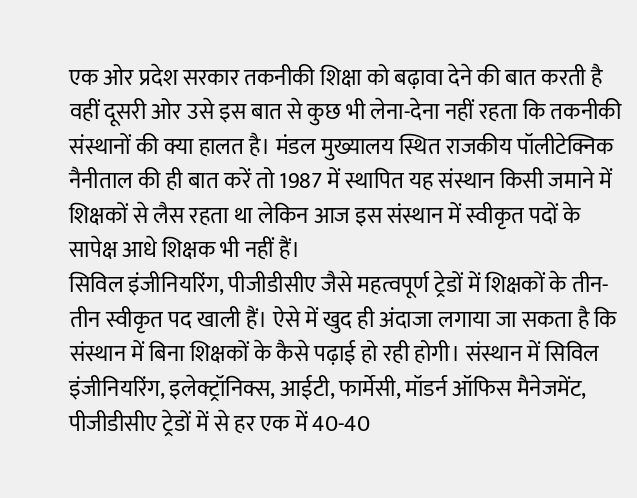एक ओर प्रदेश सरकार तकनीकी शिक्षा को बढ़ावा देने की बात करती है वहीं दूसरी ओर उसे इस बात से कुछ भी लेना-देना नहीं रहता कि तकनीकी संस्थानों की क्या हालत है। मंडल मुख्यालय स्थित राजकीय पॉलीटेक्निक नैनीताल की ही बात करें तो 1987 में स्थापित यह संस्थान किसी जमाने में शिक्षकों से लैस रहता था लेकिन आज इस संस्थान में स्वीकृत पदों के सापेक्ष आधे शिक्षक भी नहीं हैं।
सिविल इंजीनियरिंग, पीजीडीसीए जैसे महत्वपूर्ण ट्रेडों में शिक्षकों के तीन-तीन स्वीकृत पद खाली हैं। ऐसे में खुद ही अंदाजा लगाया जा सकता है कि संस्थान में बिना शिक्षकों के कैसे पढ़ाई हो रही होगी। संस्थान में सिविल इंजीनियरिंग, इलेक्ट्रॉनिक्स, आईटी, फार्मेसी, मॉडर्न ऑफिस मैनेजमेंट, पीजीडीसीए ट्रेडों में से हर एक में 40-40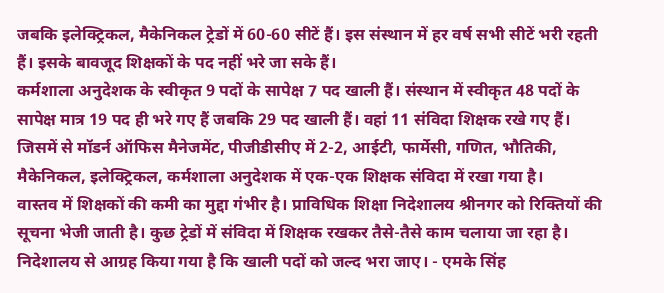जबकि इलेक्ट्रिकल, मैकेनिकल ट्रेडों में 60-60 सीटें हैं। इस संस्थान में हर वर्ष सभी सीटें भरी रहती हैं। इसके बावजूद शिक्षकों के पद नहीं भरे जा सके हैं।
कर्मशाला अनुदेशक के स्वीकृत 9 पदों के सापेक्ष 7 पद खाली हैं। संस्थान में स्वीकृत 48 पदों के सापेक्ष मात्र 19 पद ही भरे गए हैं जबकि 29 पद खाली हैं। वहां 11 संविदा शिक्षक रखे गए हैं। जिसमें से मॉडर्न ऑफिस मैनेजमेंट, पीजीडीसीए में 2-2, आईटी, फार्मेसी, गणित, भौतिकी, मैकेनिकल, इलेक्ट्रिकल, कर्मशाला अनुदेशक में एक-एक शिक्षक संविदा में रखा गया है।
वास्तव में शिक्षकों की कमी का मुद्दा गंभीर है। प्राविधिक शिक्षा निदेशालय श्रीनगर को रिक्तियों की सूचना भेजी जाती है। कुछ ट्रेडों में संविदा में शिक्षक रखकर तैसे-तैसे काम चलाया जा रहा है। निदेशालय से आग्रह किया गया है कि खाली पदों को जल्द भरा जाए। - एमके सिंह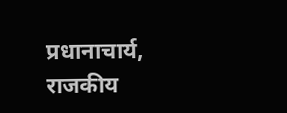प्रधानाचार्य, राजकीय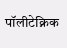पॉलीटेक्निक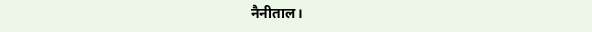नैनीताल।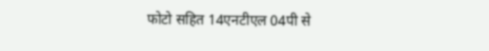फोटो सहित 14एनटीएल 04पी से